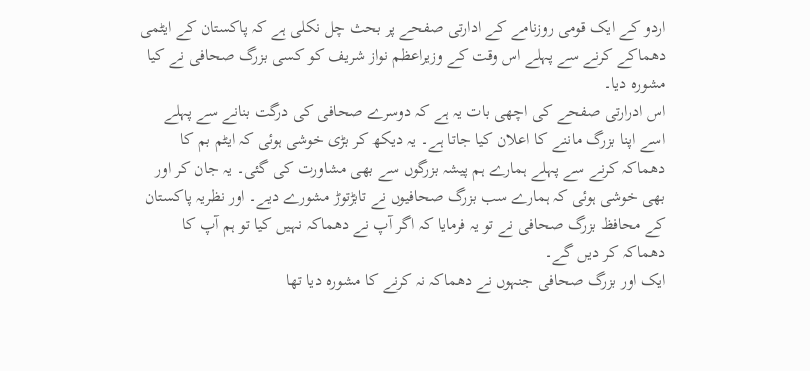اردو کے ایک قومی روزنامے کے ادارتی صفحے پر بحث چل نکلی ہے کہ پاکستان کے ایٹمی دھماکے کرنے سے پہلے اس وقت کے وزیراعظم نواز شریف کو کسی بزرگ صحافی نے کیا مشورہ دیا۔
اس ادرارتی صفحے کی اچھی بات یہ ہے کہ دوسرے صحافی کی درگت بنانے سے پہلے اسے اپنا بزرگ ماننے کا اعلان کیا جاتا ہے۔ یہ دیکھ کر بڑی خوشی ہوئی کہ ایٹم بم کا دھماکہ کرنے سے پہلے ہمارے ہم پیشہ بزرگوں سے بھی مشاورت کی گئی۔ یہ جان کر اور بھی خوشی ہوئی کہ ہمارے سب بزرگ صحافیوں نے تابڑتوڑ مشورے دیے۔ اور نظریہ پاکستان کے محافظ بزرگ صحافی نے تو یہ فرمایا کہ اگر آپ نے دھماکہ نہیں کیا تو ہم آپ کا دھماکہ کر دیں گے۔
ایک اور بزرگ صحافی جنہوں نے دھماکہ نہ کرنے کا مشورہ دیا تھا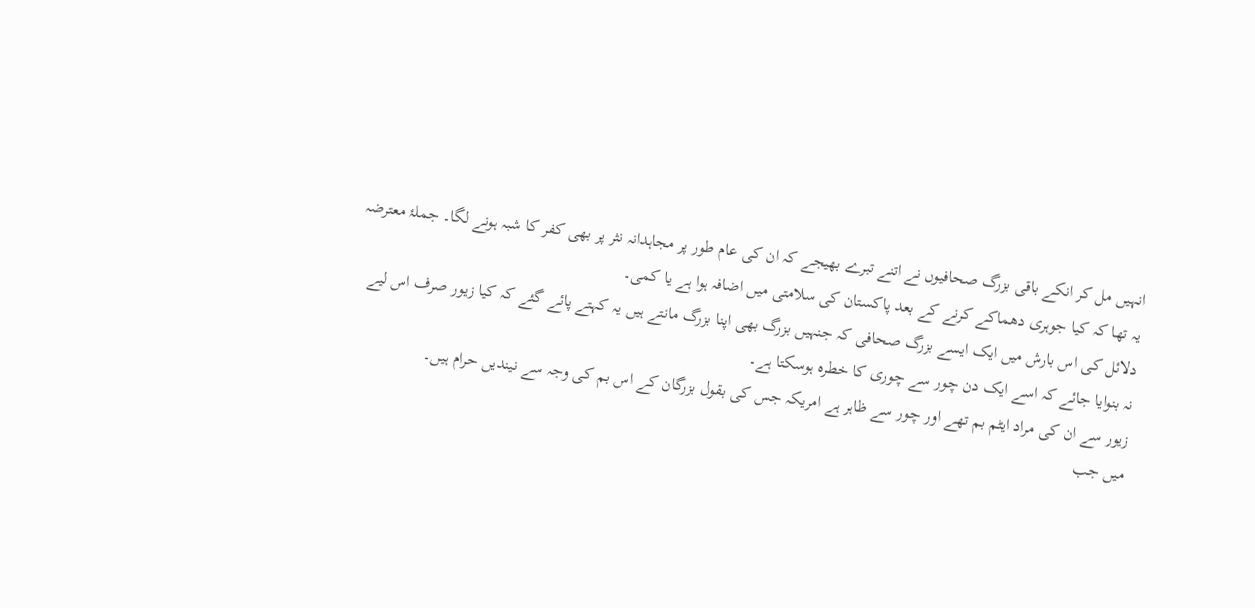انہیں مل کر انکے باقی بزرگ صحافیوں نے اتنے تبرے بھیجے کہ ان کی عام طور پر مجاہدانہ نثر پر بھی کفر کا شبہ ہونے لگا۔ جملۂ معترضہ یہ تھا کہ کیا جوہری دھماکے کرنے کے بعد پاکستان کی سلامتی میں اضافہ ہوا ہے یا کمی۔
دلائل کی اس بارش میں ایک ایسے بزرگ صحافی کہ جنہیں بزرگ بھی اپنا بزرگ مانتے ہیں یہ کہتے پائے گئے کہ کیا زیور صرف اس لیے نہ بنوایا جائے کہ اسے ایک دن چور سے چوری کا خطرہ ہوسکتا ہے۔
زیور سے ان کی مراد ایٹم بم تھے اور چور سے ظاہر ہے امریکہ جس کی بقول بزرگان کے اس بم کی وجہ سے نیندیں حرام ہیں۔
میں جب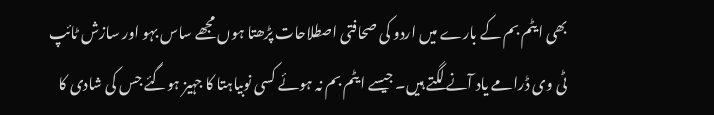بھی ایٹم بم کے بارے میں اردو کی صحافتی اصطلاحات پڑھتا ہوں مجھے ساس بہو اور سازش ٹائپ ٹی وی ڈرامے یاد آنے لگتے ہیں۔ جیسے ایٹم بم نہ ہوئے کسی نوبیاہتا کا جہیز ہوگئے جس کی شادی کا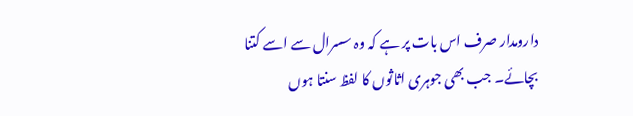دارومدار صرف اس بات پر ہے کہ وہ سسرال سے اسے کتنا بچائے۔ جب بھی جوہری اثاثوں کا لفظ سنتا ہوں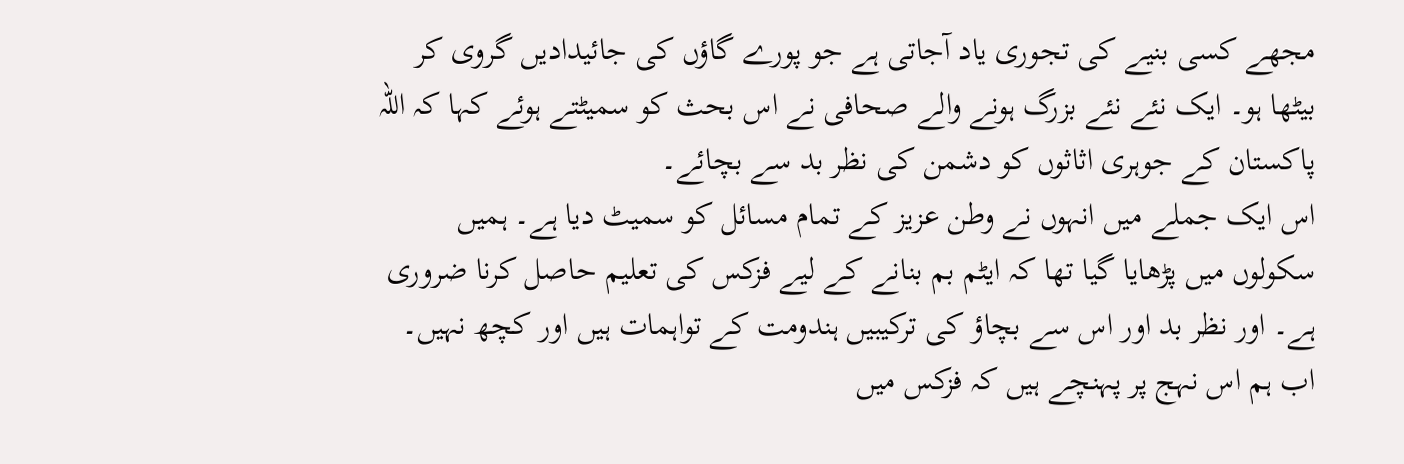مجھے کسی بنیے کی تجوری یاد آجاتی ہے جو پورے گاؤں کی جائیدادیں گروی کر بیٹھا ہو۔ ایک نئے نئے بزرگ ہونے والے صحافی نے اس بحث کو سمیٹتے ہوئے کہا کہ اللہ پاکستان کے جوہری اثاثوں کو دشمن کی نظر بد سے بچائے۔
اس ایک جملے میں انہوں نے وطن عزیز کے تمام مسائل کو سمیٹ دیا ہے۔ ہمیں سکولوں میں پڑھایا گیا تھا کہ ایٹم بم بنانے کے لیے فزکس کی تعلیم حاصل کرنا ضروری ہے۔ اور نظر بد اور اس سے بچاؤ کی ترکیبیں ہندومت کے تواہمات ہیں اور کچھ نہیں۔
اب ہم اس نہج پر پہنچے ہیں کہ فزکس میں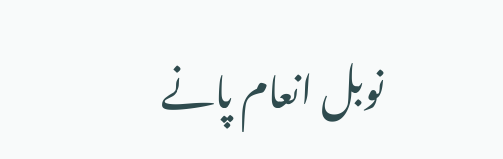نوبل انعام پانے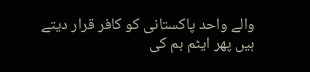والے واحد پاکستانی کو کافر قرار دیتے ہیں پھر ایٹم بم کی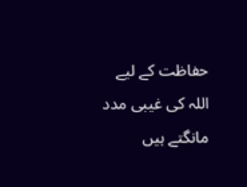حفاظت کے لیے اللہ کی غیبی مدد مانگتے ہیں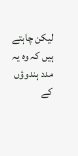لیکن چاہتے ہیں کہ وہ یہ مدد ہندوؤں کے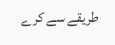طریقے سے کرے